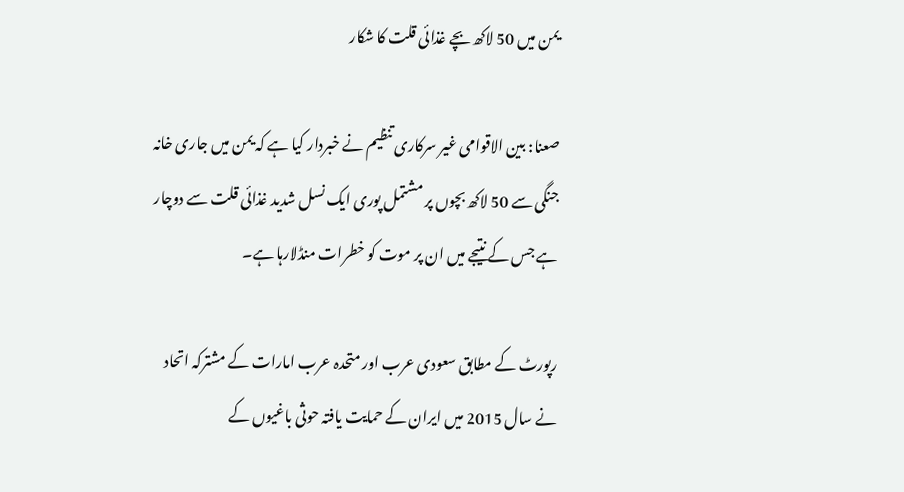یمن میں 50 لاکھ بچے غذائی قلت کا شکار

صعنا: بین الاقوامی غیر سرکاری تنظیم نے خبردار کیا ہے کہ یمن میں جاری خانہ جنگی سے 50 لاکھ بچوں پر مشتمل پوری ایک نسل شدید غذائی قلت سے دوچار ہے جس کے نتیجے میں ان پر موت کو خطرات منڈلارہا ہے۔

رپورٹ کے مطابق سعودی عرب اور متحدہ عرب امارات کے مشترکہ اتحاد نے سال 2015 میں ایران کے حمایت یافتہ حوثی باغیوں کے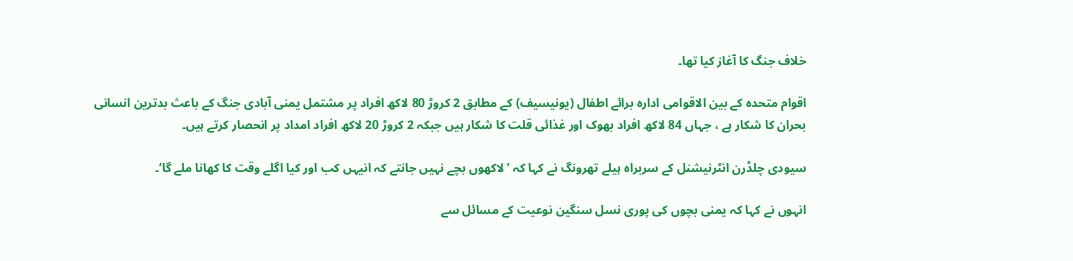خلاف جنگ کا آغاز کیا تھا۔

اقوام متحدہ کے بین الاقوامی ادارہ برائے اطفال (یونیسیف) کے مطابق 2 کروڑ 80 لاکھ افراد پر مشتمل یمنی آبادی جنگ کے باعث بدترین انسانی بحران کا شکار ہے ، جہاں 84 لاکھ افراد بھوک اور غذائی قلت کا شکار ہیں جبکہ 2 کروڑ 20 لاکھ افراد امداد پر انحصار کرتے ہیں۔

سیودی چلڈرن انٹرنیشنل کے سربراہ ہیلے تھرونگ نے کہا کہ ’لاکھوں بچے نہیں جانتے کہ انیہں کب اور کیا اگلے وقت کا کھانا ملے گا‘۔

انہوں نے کہا کہ یمنی بچوں کی پوری نسل سنگین نوعیت کے مسائل سے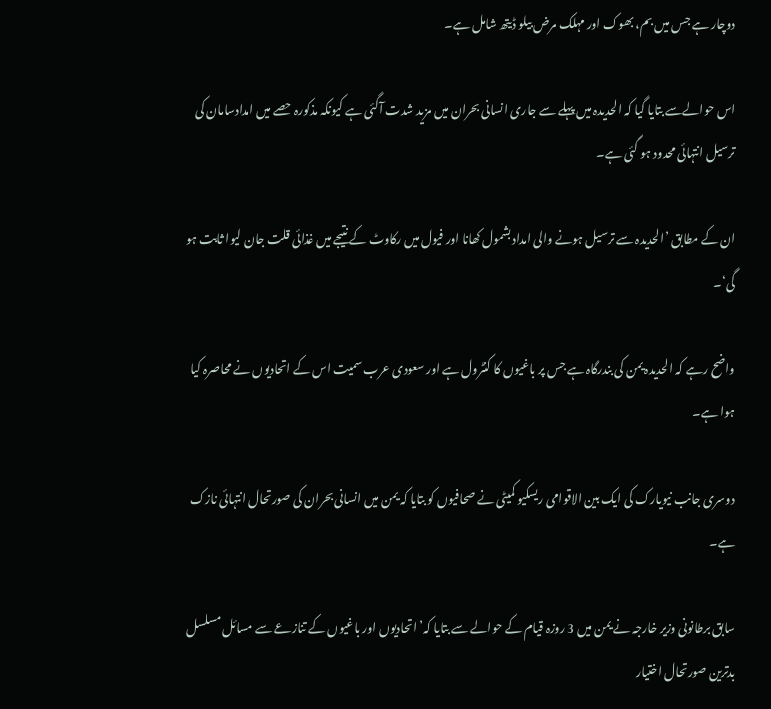دوچار ہے جس میں بم، بھوک اور مہلک مرض بیلو ڈیتھ شامل ہے۔

اس حوالےسے بتایا گیا کہ الحدیدہ میں پہلے سے جاری انسانی بحران میں مزید شدت آگئی ہے کیونکہ مذکورہ حصے میں امدادسامان کی ترسیل انتہائی محدود ہو گئی ہے۔

ان کے مطابق ’الحدیدہ سے ترسیل ہونے والی امداد بشمول کھانا اور فیول میں رکاوٹ کے نتیجے میں غذائی قلت جان لیوا ثابت ہو گی‘۔

واضح رہے کہ الحدیدہ یمن کی بندرگاہ ہے جس پر باغیوں کا کنٹرول ہے اور سعودی عرب سمیت اس کے اتحادیوں نے محاصرہ کیا ہوا ہے۔

دوسری جانب نیویارک کی ایک بین الاقوامی ریسکیو کمیٹی نے صحافیوں کو بتایا کہ یمن میں انسانی بحران کی صورتحال انتہائی نازک ہے۔

سابق برطانونی وزیر خارجہ نے یمن میں 3 روزہ قیام کے حوالے سے بتایا کہ’ اتحادیوں اور باغیوں کے تنازعے سے مسائل مسلسل بدترین صورتحال اختیار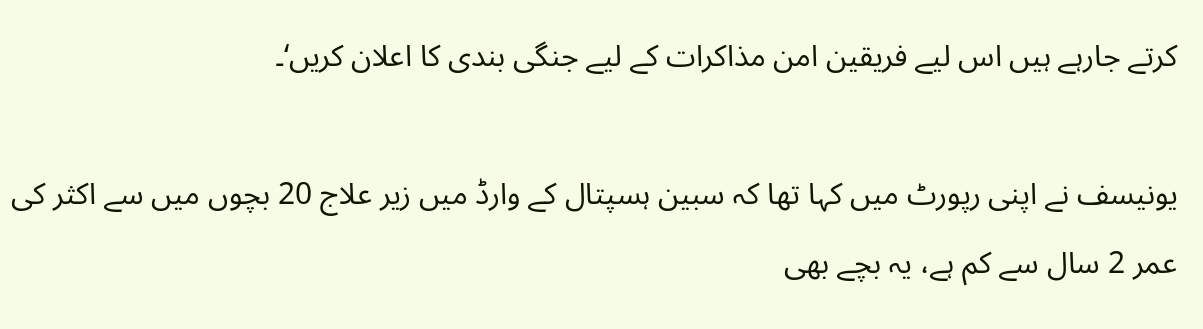کرتے جارہے ہیں اس لیے فریقین امن مذاکرات کے لیے جنگی بندی کا اعلان کریں‘۔

یونیسف نے اپنی رپورٹ میں کہا تھا کہ سبین ہسپتال کے وارڈ میں زیر علاج 20 بچوں میں سے اکثر کی عمر 2 سال سے کم ہے، یہ بچے بھی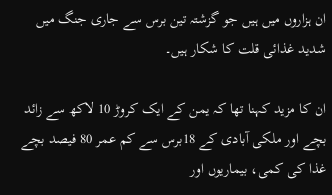ان ہزاروں میں ہیں جو گزشتہ تین برس سے جاری جنگ میں شدید غذائی قلت کا شکار ہیں۔

ان کا مزید کہنا تھا کہ یمن کے ایک کروڑ 10 لاکھ سے زائد بچے اور ملکی آبادی کے 18برس سے کم عمر 80 فیصد بچے غذا کی کمی، بیماریوں اور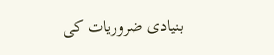بنیادی ضروریات کی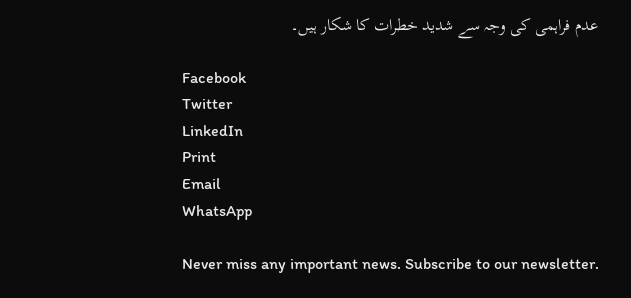عدم فراہمی کی وجہ سے شدید خطرات کا شکار ہیں۔

Facebook
Twitter
LinkedIn
Print
Email
WhatsApp

Never miss any important news. Subscribe to our newsletter.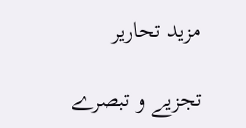مزید تحاریر

تجزیے و تبصرے